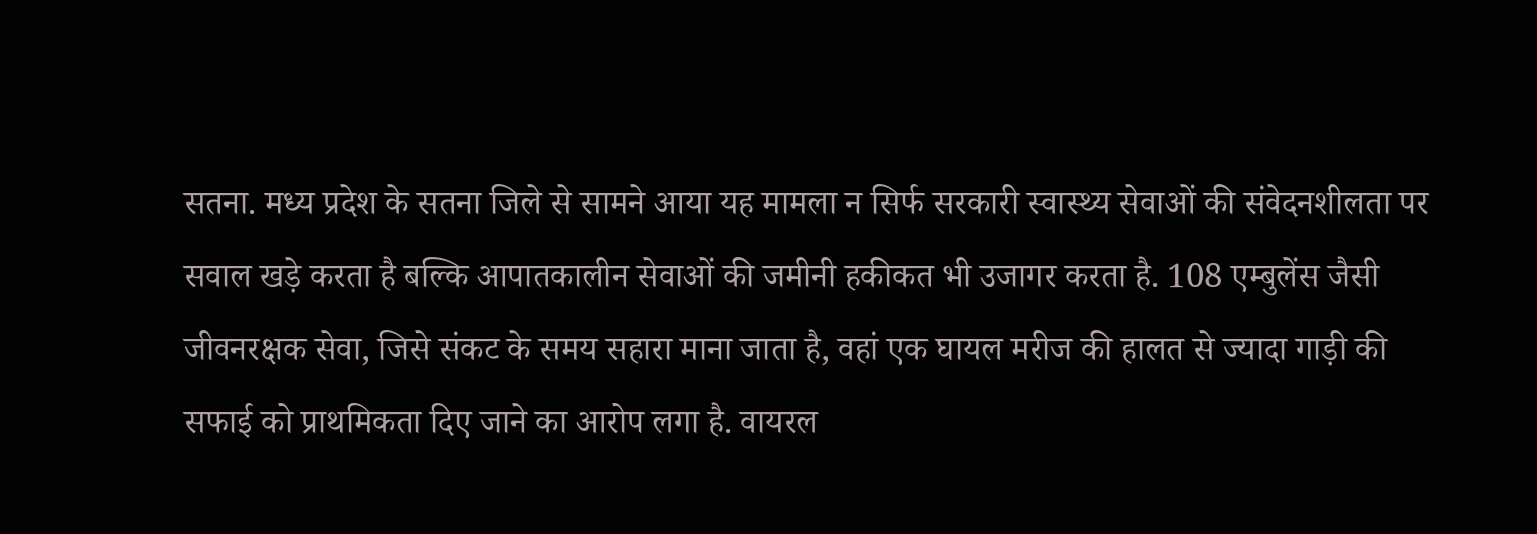सतना. मध्य प्रदेश के सतना जिले से सामने आया यह मामला न सिर्फ सरकारी स्वास्थ्य सेवाओं की संवेदनशीलता पर सवाल खड़े करता है बल्कि आपातकालीन सेवाओं की जमीनी हकीकत भी उजागर करता है. 108 एम्बुलेंस जैसी जीवनरक्षक सेवा, जिसे संकट के समय सहारा माना जाता है, वहां एक घायल मरीज की हालत से ज्यादा गाड़ी की सफाई को प्राथमिकता दिए जाने का आरोप लगा है. वायरल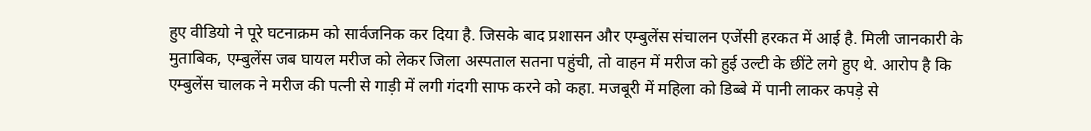हुए वीडियो ने पूरे घटनाक्रम को सार्वजनिक कर दिया है. जिसके बाद प्रशासन और एम्बुलेंस संचालन एजेंसी हरकत में आई है. मिली जानकारी के मुताबिक, एम्बुलेंस जब घायल मरीज को लेकर जिला अस्पताल सतना पहुंची, तो वाहन में मरीज को हुई उल्टी के छींटे लगे हुए थे. आरोप है कि एम्बुलेंस चालक ने मरीज की पत्नी से गाड़ी में लगी गंदगी साफ करने को कहा. मजबूरी में महिला को डिब्बे में पानी लाकर कपड़े से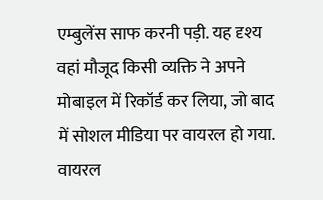एम्बुलेंस साफ करनी पड़ी. यह दृश्य वहां मौजूद किसी व्यक्ति ने अपने मोबाइल में रिकॉर्ड कर लिया, जो बाद में सोशल मीडिया पर वायरल हो गया.
वायरल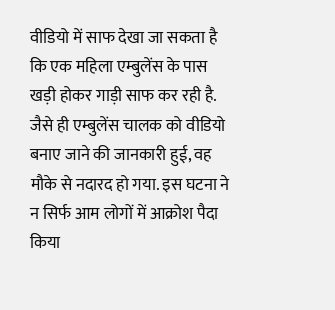वीडियो में साफ देखा जा सकता है कि एक महिला एम्बुलेंस के पास खड़ी होकर गाड़ी साफ कर रही है. जैसे ही एम्बुलेंस चालक को वीडियो बनाए जाने की जानकारी हुई, वह मौके से नदारद हो गया. इस घटना ने न सिर्फ आम लोगों में आक्रोश पैदा किया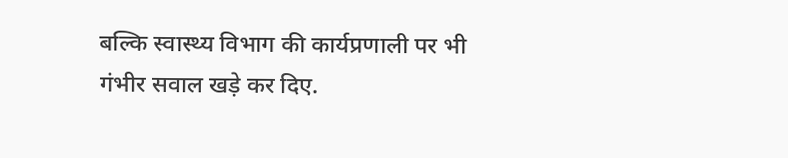बल्कि स्वास्थ्य विभाग की कार्यप्रणाली पर भी गंभीर सवाल खड़े कर दिए.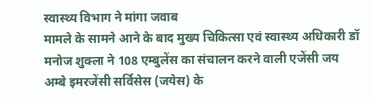स्वास्थ्य विभाग ने मांगा जवाब
मामले के सामने आने के बाद मुख्य चिकित्सा एवं स्वास्थ्य अधिकारी डॉ मनोज शुक्ला ने 108 एम्बुलेंस का संचालन करने वाली एजेंसी जय अम्बे इमरजेंसी सर्विसेस (जयेस) के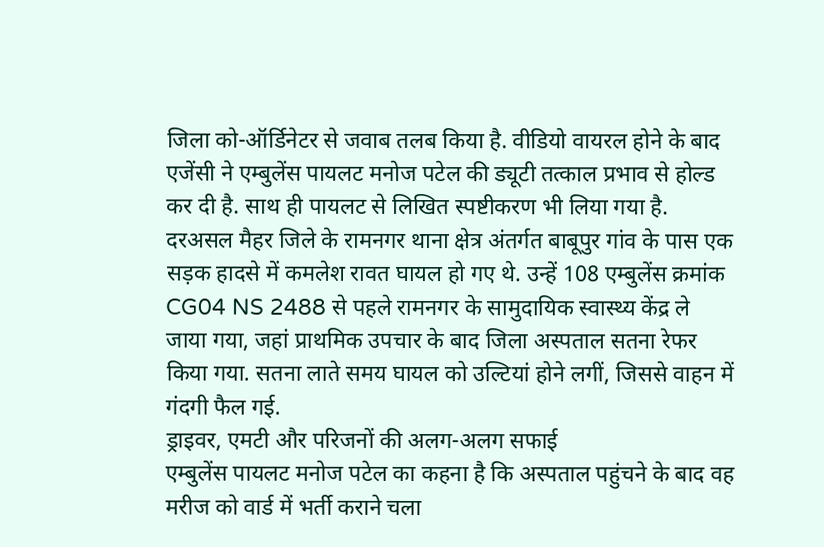जिला को-ऑर्डिनेटर से जवाब तलब किया है. वीडियो वायरल होने के बाद एजेंसी ने एम्बुलेंस पायलट मनोज पटेल की ड्यूटी तत्काल प्रभाव से होल्ड कर दी है. साथ ही पायलट से लिखित स्पष्टीकरण भी लिया गया है.
दरअसल मैहर जिले के रामनगर थाना क्षेत्र अंतर्गत बाबूपुर गांव के पास एक सड़क हादसे में कमलेश रावत घायल हो गए थे. उन्हें 108 एम्बुलेंस क्रमांक CG04 NS 2488 से पहले रामनगर के सामुदायिक स्वास्थ्य केंद्र ले जाया गया, जहां प्राथमिक उपचार के बाद जिला अस्पताल सतना रेफर किया गया. सतना लाते समय घायल को उल्टियां होने लगीं, जिससे वाहन में गंदगी फैल गई.
ड्राइवर, एमटी और परिजनों की अलग-अलग सफाई
एम्बुलेंस पायलट मनोज पटेल का कहना है कि अस्पताल पहुंचने के बाद वह मरीज को वार्ड में भर्ती कराने चला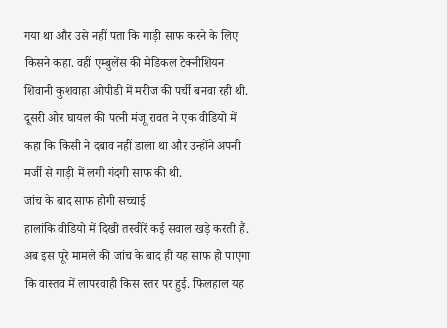गया था और उसे नहीं पता कि गाड़ी साफ करने के लिए किसने कहा. वहीं एम्बुलेंस की मेडिकल टेक्नीशियन शिवानी कुशवाहा ओपीडी में मरीज की पर्ची बनवा रही थी. दूसरी ओर घायल की पत्नी मंजू रावत ने एक वीडियो में कहा कि किसी ने दबाव नहीं डाला था और उन्होंने अपनी मर्जी से गाड़ी में लगी गंदगी साफ की थी.
जांच के बाद साफ होगी सच्चाई
हालांकि वीडियो में दिखी तस्वीरें कई सवाल खड़े करती हैं. अब इस पूरे मामले की जांच के बाद ही यह साफ हो पाएगा कि वास्तव में लापरवाही किस स्तर पर हुई. फिलहाल यह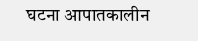घटना आपातकालीन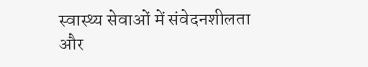स्वास्थ्य सेवाओं में संवेदनशीलता और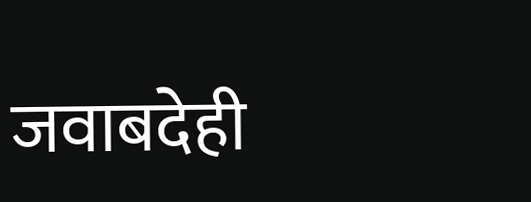जवाबदेही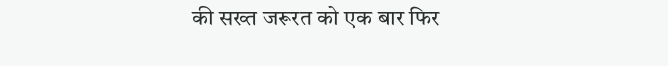की सख्त जरूरत को एक बार फिर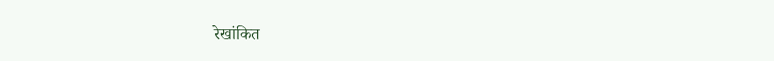रेखांकित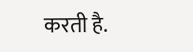करती है.